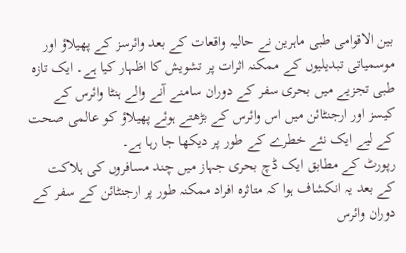بین الاقوامی طبی ماہرین نے حالیہ واقعات کے بعد وائرسز کے پھیلاؤ اور موسمیاتی تبدیلیوں کے ممکنہ اثرات پر تشویش کا اظہار کیا ہے۔ ایک تازہ طبی تجزیے میں بحری سفر کے دوران سامنے آنے والے ہنٹا وائرس کے کیسز اور ارجنٹائن میں اس وائرس کے بڑھتے ہوئے پھیلاؤ کو عالمی صحت کے لیے ایک نئے خطرے کے طور پر دیکھا جا رہا ہے۔
رپورٹ کے مطابق ایک ڈچ بحری جہاز میں چند مسافروں کی ہلاکت کے بعد یہ انکشاف ہوا کہ متاثرہ افراد ممکنہ طور پر ارجنٹائن کے سفر کے دوران وائرس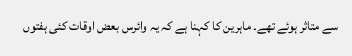سے متاثر ہوئے تھے۔ ماہرین کا کہنا ہے کہ یہ وائرس بعض اوقات کئی ہفتوں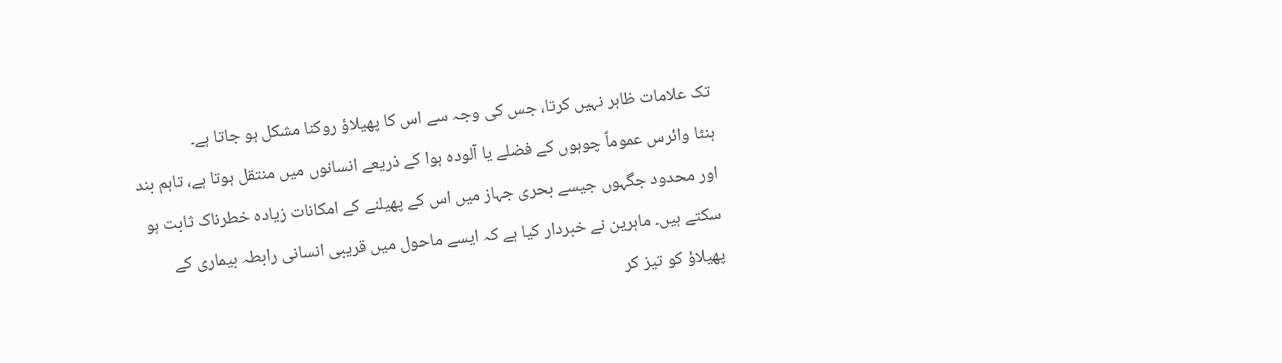تک علامات ظاہر نہیں کرتا، جس کی وجہ سے اس کا پھیلاؤ روکنا مشکل ہو جاتا ہے۔
ہنٹا وائرس عموماً چوہوں کے فضلے یا آلودہ ہوا کے ذریعے انسانوں میں منتقل ہوتا ہے، تاہم بند اور محدود جگہوں جیسے بحری جہاز میں اس کے پھیلنے کے امکانات زیادہ خطرناک ثابت ہو سکتے ہیں۔ ماہرین نے خبردار کیا ہے کہ ایسے ماحول میں قریبی انسانی رابطہ بیماری کے پھیلاؤ کو تیز کر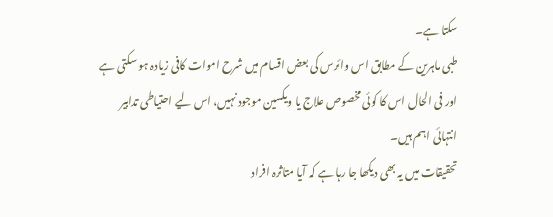سکتا ہے۔
طبی ماہرین کے مطابق اس وائرس کی بعض اقسام میں شرح اموات کافی زیادہ ہو سکتی ہے اور فی الحال اس کا کوئی مخصوص علاج یا ویکسین موجود نہیں، اس لیے احتیاطی تدابیر انتہائی اہم ہیں۔
تحقیقات میں یہ بھی دیکھا جا رہا ہے کہ آیا متاثرہ افراد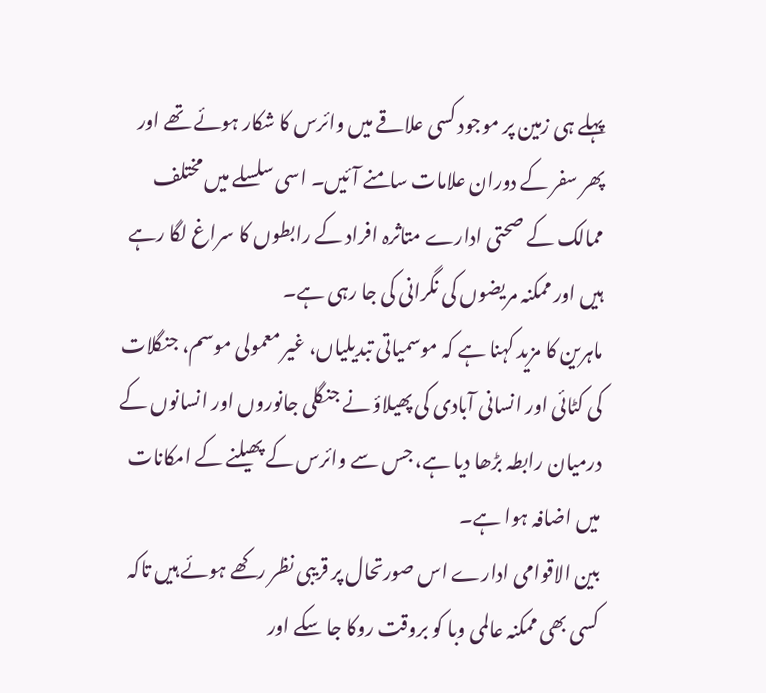پہلے ہی زمین پر موجود کسی علاقے میں وائرس کا شکار ہوئے تھے اور پھر سفر کے دوران علامات سامنے آئیں۔ اسی سلسلے میں مختلف ممالک کے صحتی ادارے متاثرہ افراد کے رابطوں کا سراغ لگا رہے ہیں اور ممکنہ مریضوں کی نگرانی کی جا رہی ہے۔
ماہرین کا مزید کہنا ہے کہ موسمیاتی تبدیلیاں، غیر معمولی موسم، جنگلات کی کٹائی اور انسانی آبادی کی پھیلاؤ نے جنگلی جانوروں اور انسانوں کے درمیان رابطہ بڑھا دیا ہے، جس سے وائرس کے پھیلنے کے امکانات میں اضافہ ہوا ہے۔
بین الاقوامی ادارے اس صورتحال پر قریبی نظر رکھے ہوئے ہیں تاکہ کسی بھی ممکنہ عالمی وبا کو بروقت روکا جا سکے اور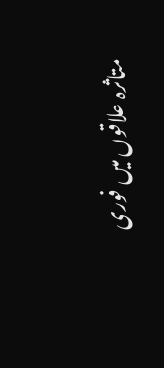متاثرہ علاقوں میں فوری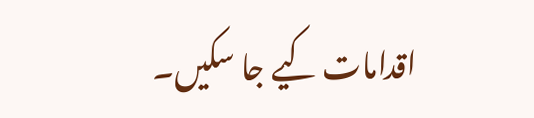اقدامات کیے جا سکیں۔